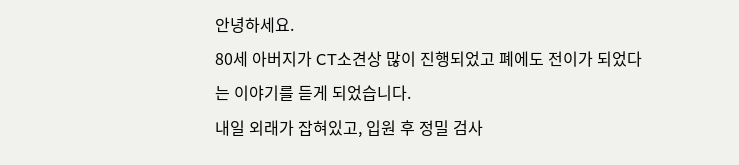안녕하세요.
80세 아버지가 CT소견상 많이 진행되었고 폐에도 전이가 되었다는 이야기를 듣게 되었습니다.
내일 외래가 잡혀있고, 입원 후 정밀 검사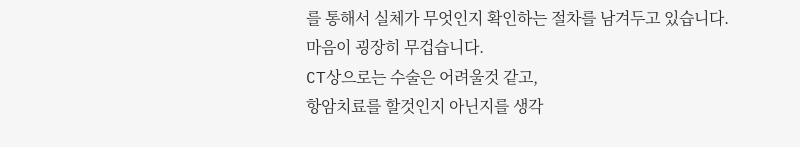를 통해서 실체가 무엇인지 확인하는 절차를 남겨두고 있습니다.
마음이 굉장히 무겁습니다.
CT상으로는 수술은 어려울것 같고,
항암치료를 할것인지 아닌지를 생각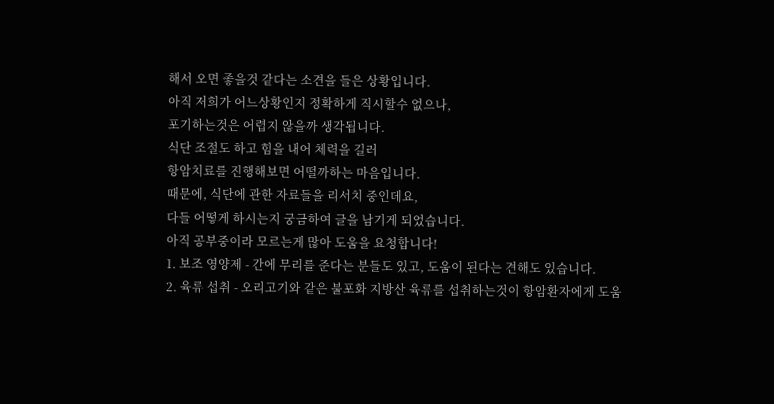해서 오면 좋을것 같다는 소견을 들은 상황입니다.
아직 저희가 어느상황인지 정확하게 직시할수 없으나,
포기하는것은 어렵지 않을까 생각됩니다.
식단 조절도 하고 힘을 내어 체력을 길러
항암치료를 진행해보면 어떨까하는 마음입니다.
때문에, 식단에 관한 자료들을 리서치 중인데요,
다들 어떻게 하시는지 궁금하여 글을 남기게 되었습니다.
아직 공부중이라 모르는게 많아 도움을 요청합니다!
1. 보조 영양제 - 간에 무리를 준다는 분들도 있고, 도움이 된다는 견해도 있습니다.
2. 육류 섭취 - 오리고기와 같은 불포화 지방산 육류를 섭취하는것이 항암환자에게 도움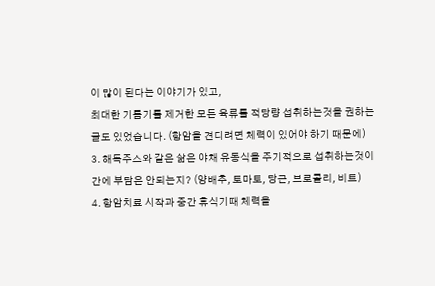이 많이 된다는 이야기가 있고,
최대한 기름기를 제거한 모든 육류를 적당량 섭취하는것을 권하는 글도 있었습니다. (항암을 견디려면 체력이 있어야 하기 때문에)
3. 해독주스와 같은 삶은 야채 유동식을 주기적으로 섭취하는것이 간에 부담은 안되는지? (양배추, 토마토, 당근, 브로콜리, 비트)
4. 항암치료 시작과 중간 휴식기때 체력을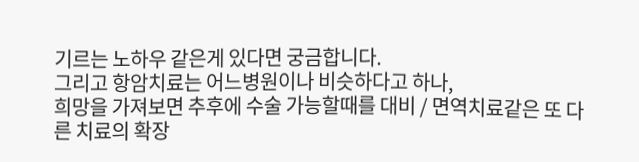기르는 노하우 같은게 있다면 궁금합니다.
그리고 항암치료는 어느병원이나 비슷하다고 하나,
희망을 가져보면 추후에 수술 가능할때를 대비 / 면역치료같은 또 다른 치료의 확장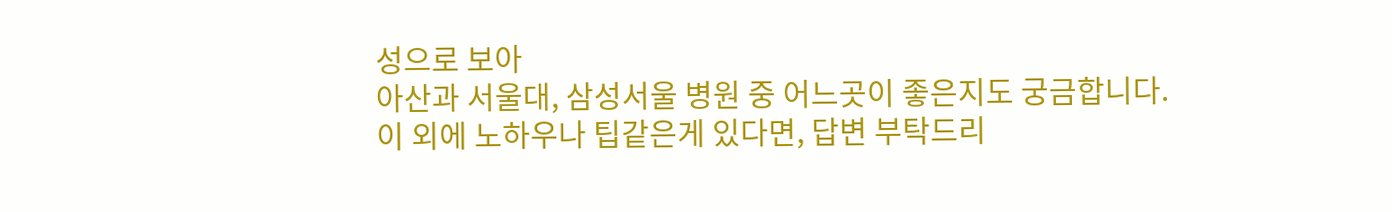성으로 보아
아산과 서울대, 삼성서울 병원 중 어느곳이 좋은지도 궁금합니다.
이 외에 노하우나 팁같은게 있다면, 답변 부탁드리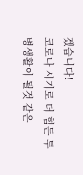겠습니다!
코로나 시기로 더 힘든 투병생활이 될것 같은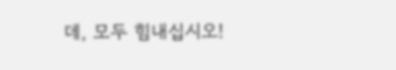데, 모두 힘내십시오!